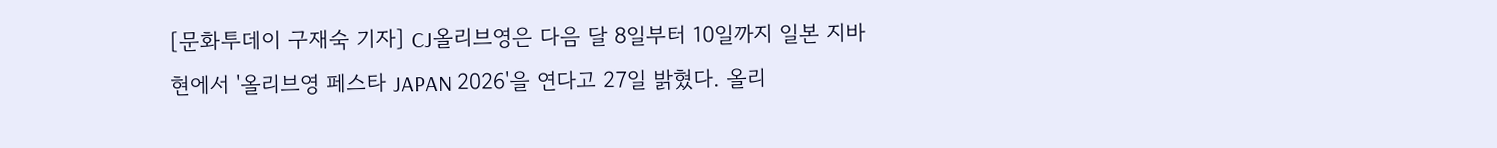[문화투데이 구재숙 기자] CJ올리브영은 다음 달 8일부터 10일까지 일본 지바현에서 '올리브영 페스타 JAPAN 2026'을 연다고 27일 밝혔다. 올리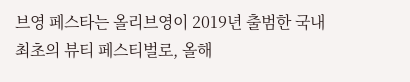브영 페스타는 올리브영이 2019년 출범한 국내 최초의 뷰티 페스티벌로, 올해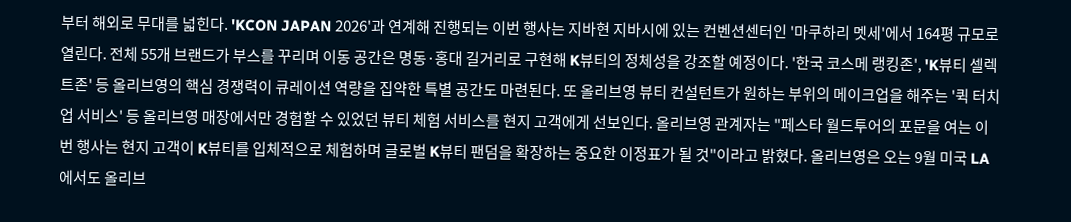부터 해외로 무대를 넓힌다. 'KCON JAPAN 2026'과 연계해 진행되는 이번 행사는 지바현 지바시에 있는 컨벤션센터인 '마쿠하리 멧세'에서 164평 규모로 열린다. 전체 55개 브랜드가 부스를 꾸리며 이동 공간은 명동·홍대 길거리로 구현해 K뷰티의 정체성을 강조할 예정이다. '한국 코스메 랭킹존', 'K뷰티 셀렉트존' 등 올리브영의 핵심 경쟁력이 큐레이션 역량을 집약한 특별 공간도 마련된다. 또 올리브영 뷰티 컨설턴트가 원하는 부위의 메이크업을 해주는 '퀵 터치업 서비스' 등 올리브영 매장에서만 경험할 수 있었던 뷰티 체험 서비스를 현지 고객에게 선보인다. 올리브영 관계자는 "페스타 월드투어의 포문을 여는 이번 행사는 현지 고객이 K뷰티를 입체적으로 체험하며 글로벌 K뷰티 팬덤을 확장하는 중요한 이정표가 될 것"이라고 밝혔다. 올리브영은 오는 9월 미국 LA에서도 올리브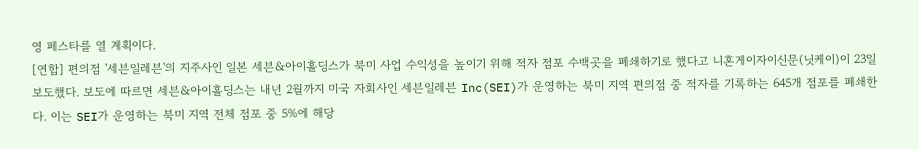영 페스타를 열 계획이다.
[연합] 편의점 '세븐일레븐'의 지주사인 일본 세븐&아이홀딩스가 북미 사업 수익성을 높이기 위해 적자 점포 수백곳을 폐쇄하기로 했다고 니혼게이자이신문(닛케이)이 23일 보도했다. 보도에 따르면 세븐&아이홀딩스는 내년 2월까지 미국 자회사인 세븐일레븐 Inc(SEI)가 운영하는 북미 지역 편의점 중 적자를 기록하는 645개 점포를 폐쇄한다. 이는 SEI가 운영하는 북미 지역 전체 점포 중 5%에 해당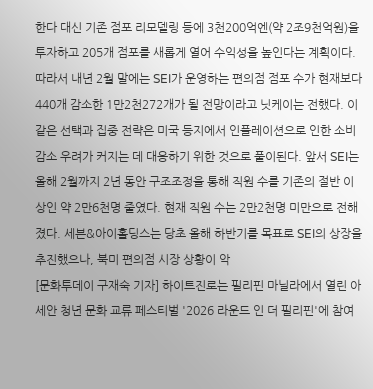한다 대신 기존 점포 리모델링 등에 3천200억엔(약 2조9천억원)을 투자하고 205개 점포를 새롭게 열어 수익성을 높인다는 계획이다. 따라서 내년 2월 말에는 SEI가 운영하는 편의점 점포 수가 현재보다 440개 감소한 1만2천272개가 될 전망이라고 닛케이는 전했다. 이 같은 선택과 집중 전략은 미국 등지에서 인플레이션으로 인한 소비 감소 우려가 커지는 데 대응하기 위한 것으로 풀이된다. 앞서 SEI는 올해 2월까지 2년 동안 구조조정을 통해 직원 수를 기존의 절반 이상인 약 2만6천명 줄였다. 현재 직원 수는 2만2천명 미만으로 전해졌다. 세븐&아이홀딩스는 당초 올해 하반기를 목표로 SEI의 상장을 추진했으나, 북미 편의점 시장 상황이 악
[문화투데이 구재숙 기자] 하이트진로는 필리핀 마닐라에서 열린 아세안 청년 문화 교류 페스티벌 '2026 라운드 인 더 필리핀'에 참여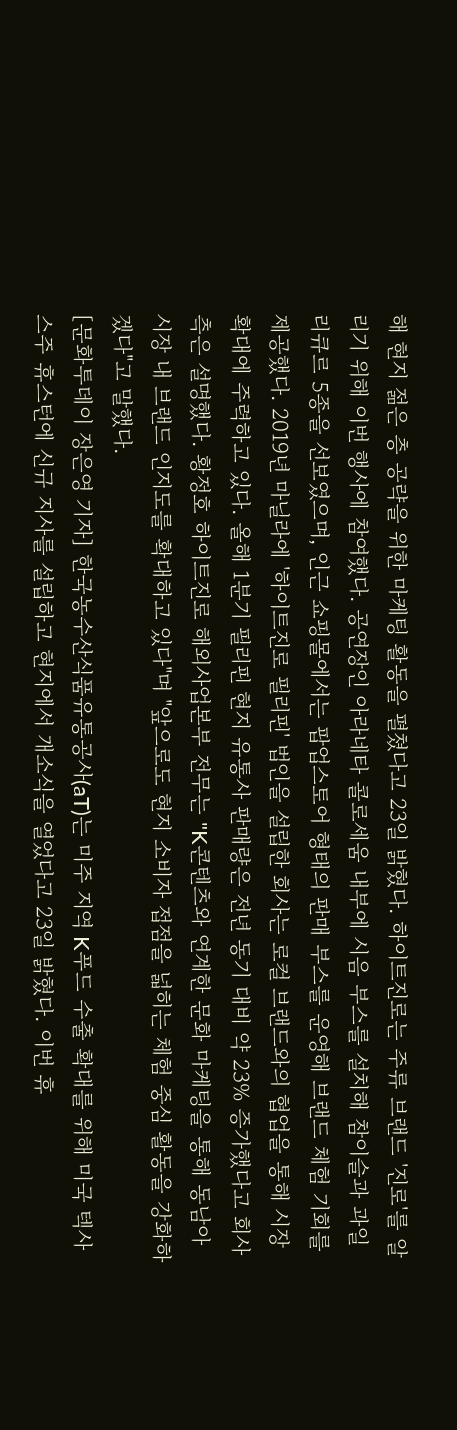해 현지 젊은 층 공략을 위한 마케팅 활동을 펼쳤다고 23일 밝혔다. 하이트진로는 주류 브랜드 '진로'를 알리기 위해 이번 행사에 참여했다. 공연장인 아라네타 콜로세움 내부에 시음 부스를 설치해 참이슬과 과일 리큐르 5종을 선보였으며, 인근 쇼핑몰에서는 팝업스토어 형태의 판매 부스를 운영해 브랜드 체험 기회를 제공했다. 2019년 마닐라에 '하이트진로 필리핀' 법인을 설립한 회사는 로컬 브랜드와의 협업을 통해 시장 확대에 주력하고 있다. 올해 1분기 필리핀 현지 유통사 판매량은 전년 동기 대비 약 23% 증가했다고 회사 측은 설명했다. 황정호 하이트진로 해외사업본부 전무는 "K콘텐츠와 연계한 문화 마케팅을 통해 동남아 시장 내 브랜드 인지도를 확대하고 있다"며 "앞으로도 현지 소비자 접점을 넓히는 체험 중심 활동을 강화하겠다"고 말했다.
[문화투데이 장은영 기자] 한국농수산식품유통공사(aT)는 미주 지역 K푸드 수출 확대를 위해 미국 텍사스주 휴스턴에 신규 지사를 설립하고 현지에서 개소식을 열었다고 23일 밝혔다. 이번 휴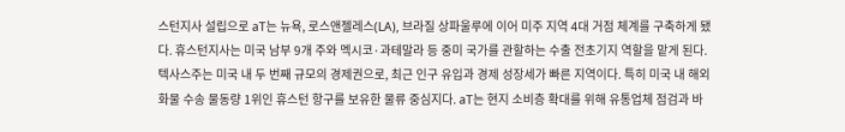스턴지사 설립으로 aT는 뉴욕, 로스앤젤레스(LA), 브라질 상파울루에 이어 미주 지역 4대 거점 체계를 구축하게 됐다. 휴스턴지사는 미국 남부 9개 주와 멕시코·과테말라 등 중미 국가를 관할하는 수출 전초기지 역할을 맡게 된다. 텍사스주는 미국 내 두 번째 규모의 경제권으로, 최근 인구 유입과 경제 성장세가 빠른 지역이다. 특히 미국 내 해외화물 수송 물동량 1위인 휴스턴 항구를 보유한 물류 중심지다. aT는 현지 소비층 확대를 위해 유통업체 점검과 바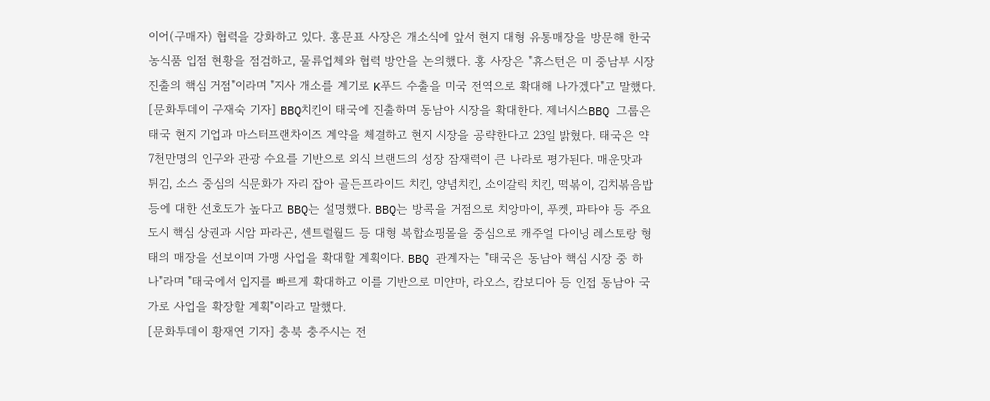이어(구매자) 협력을 강화하고 있다. 홍문표 사장은 개소식에 앞서 현지 대형 유통매장을 방문해 한국 농식품 입점 현황을 점검하고, 물류업체와 협력 방안을 논의했다. 홍 사장은 "휴스턴은 미 중남부 시장 진출의 핵심 거점"이라며 "지사 개소를 계기로 K푸드 수출을 미국 전역으로 확대해 나가겠다"고 말했다.
[문화투데이 구재숙 기자] BBQ치킨이 태국에 진출하며 동남아 시장을 확대한다. 제너시스BBQ 그룹은 태국 현지 기업과 마스터프랜차이즈 계약을 체결하고 현지 시장을 공략한다고 23일 밝혔다. 태국은 약 7천만명의 인구와 관광 수요를 기반으로 외식 브랜드의 성장 잠재력이 큰 나라로 평가된다. 매운맛과 튀김, 소스 중심의 식문화가 자리 잡아 골든프라이드 치킨, 양념치킨, 소이갈릭 치킨, 떡볶이, 김치볶음밥 등에 대한 선호도가 높다고 BBQ는 설명했다. BBQ는 방콕을 거점으로 치앙마이, 푸켓, 파타야 등 주요 도시 핵심 상권과 시암 파라곤, 센트럴월드 등 대형 복합쇼핑몰을 중심으로 캐주얼 다이닝 레스토랑 형태의 매장을 선보이며 가맹 사업을 확대할 계획이다. BBQ 관계자는 "태국은 동남아 핵심 시장 중 하나"라며 "태국에서 입지를 빠르게 확대하고 이를 기반으로 미얀마, 라오스, 캄보디아 등 인접 동남아 국가로 사업을 확장할 계획"이라고 말했다.
[문화투데이 황재연 기자] 충북 충주시는 전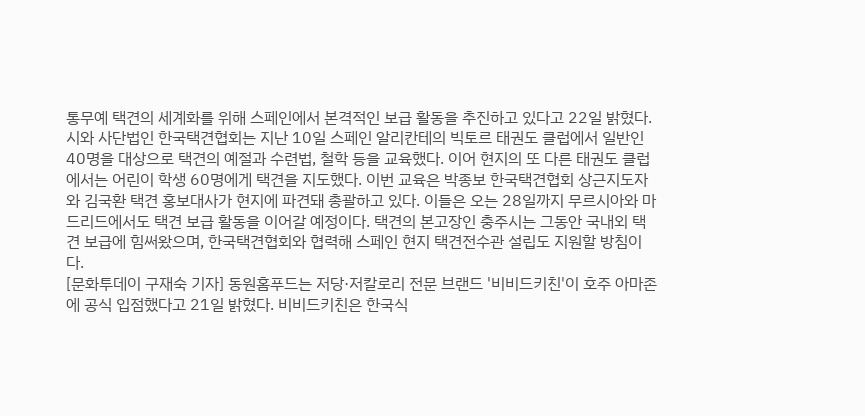통무예 택견의 세계화를 위해 스페인에서 본격적인 보급 활동을 추진하고 있다고 22일 밝혔다. 시와 사단법인 한국택견협회는 지난 10일 스페인 알리칸테의 빅토르 태권도 클럽에서 일반인 40명을 대상으로 택견의 예절과 수련법, 철학 등을 교육했다. 이어 현지의 또 다른 태권도 클럽에서는 어린이 학생 60명에게 택견을 지도했다. 이번 교육은 박종보 한국택견협회 상근지도자와 김국환 택견 홍보대사가 현지에 파견돼 총괄하고 있다. 이들은 오는 28일까지 무르시아와 마드리드에서도 택견 보급 활동을 이어갈 예정이다. 택견의 본고장인 충주시는 그동안 국내외 택견 보급에 힘써왔으며, 한국택견협회와 협력해 스페인 현지 택견전수관 설립도 지원할 방침이다.
[문화투데이 구재숙 기자] 동원홈푸드는 저당·저칼로리 전문 브랜드 '비비드키친'이 호주 아마존에 공식 입점했다고 21일 밝혔다. 비비드키친은 한국식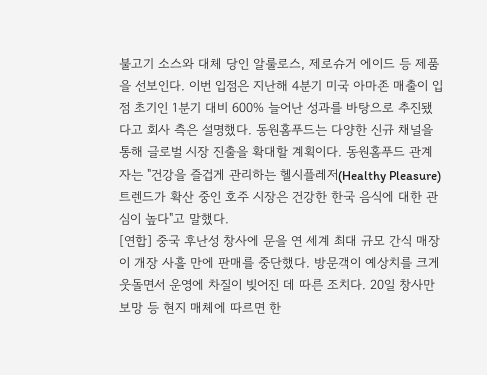불고기 소스와 대체 당인 알룰로스, 제로슈거 에이드 등 제품을 선보인다. 이번 입점은 지난해 4분기 미국 아마존 매출이 입점 초기인 1분기 대비 600% 늘어난 성과를 바탕으로 추진됐다고 회사 측은 설명했다. 동원홈푸드는 다양한 신규 채널을 통해 글로벌 시장 진출을 확대할 계획이다. 동원홈푸드 관계자는 "건강을 즐겁게 관리하는 헬시플레저(Healthy Pleasure) 트렌드가 확산 중인 호주 시장은 건강한 한국 음식에 대한 관심이 높다"고 말했다.
[연합] 중국 후난성 창사에 문을 연 세계 최대 규모 간식 매장이 개장 사흘 만에 판매를 중단했다. 방문객이 예상치를 크게 웃돌면서 운영에 차질이 빚어진 데 따른 조치다. 20일 창사만보망 등 현지 매체에 따르면 한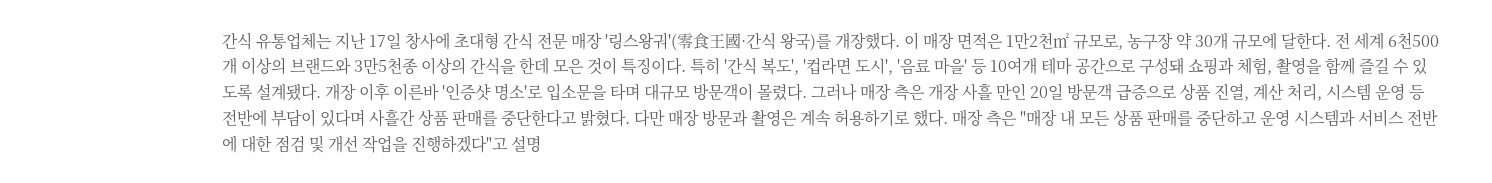간식 유통업체는 지난 17일 창사에 초대형 간식 전문 매장 '링스왕궈'(零食王國·간식 왕국)를 개장했다. 이 매장 면적은 1만2천㎡ 규모로, 농구장 약 30개 규모에 달한다. 전 세계 6천500개 이상의 브랜드와 3만5천종 이상의 간식을 한데 모은 것이 특징이다. 특히 '간식 복도', '컵라면 도시', '음료 마을' 등 10여개 테마 공간으로 구성돼 쇼핑과 체험, 촬영을 함께 즐길 수 있도록 설계됐다. 개장 이후 이른바 '인증샷 명소'로 입소문을 타며 대규모 방문객이 몰렸다. 그러나 매장 측은 개장 사흘 만인 20일 방문객 급증으로 상품 진열, 계산 처리, 시스템 운영 등 전반에 부담이 있다며 사흘간 상품 판매를 중단한다고 밝혔다. 다만 매장 방문과 촬영은 계속 허용하기로 했다. 매장 측은 "매장 내 모든 상품 판매를 중단하고 운영 시스템과 서비스 전반에 대한 점검 및 개선 작업을 진행하겠다"고 설명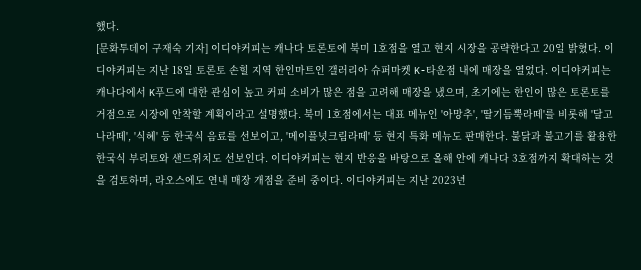했다.
[문화투데이 구재숙 기자] 이디야커피는 캐나다 토론토에 북미 1호점을 열고 현지 시장을 공략한다고 20일 밝혔다. 이디야커피는 지난 18일 토론토 손힐 지역 한인마트인 갤러리아 슈퍼마켓 K-타운점 내에 매장을 열었다. 이디야커피는 캐나다에서 K푸드에 대한 관심이 높고 커피 소비가 많은 점을 고려해 매장을 냈으며, 초기에는 한인이 많은 토론토를 거점으로 시장에 안착할 계획이라고 설명했다. 북미 1호점에서는 대표 메뉴인 '아망추', '딸기듬뿍라떼'를 비롯해 '달고나라떼', '식혜' 등 한국식 음료를 선보이고, '메이플넛크림라떼' 등 현지 특화 메뉴도 판매한다. 불닭과 불고기를 활용한 한국식 부리토와 샌드위치도 선보인다. 이디야커피는 현지 반응을 바탕으로 올해 안에 캐나다 3호점까지 확대하는 것을 검토하며, 라오스에도 연내 매장 개점을 준비 중이다. 이디야커피는 지난 2023년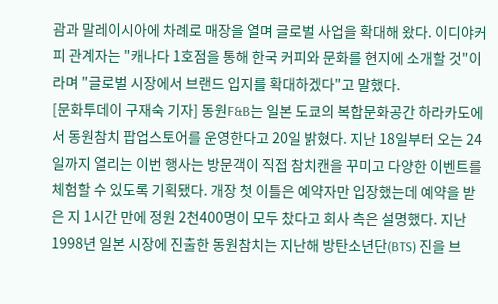괌과 말레이시아에 차례로 매장을 열며 글로벌 사업을 확대해 왔다. 이디야커피 관계자는 "캐나다 1호점을 통해 한국 커피와 문화를 현지에 소개할 것"이라며 "글로벌 시장에서 브랜드 입지를 확대하겠다"고 말했다.
[문화투데이 구재숙 기자] 동원F&B는 일본 도쿄의 복합문화공간 하라카도에서 동원참치 팝업스토어를 운영한다고 20일 밝혔다. 지난 18일부터 오는 24일까지 열리는 이번 행사는 방문객이 직접 참치캔을 꾸미고 다양한 이벤트를 체험할 수 있도록 기획됐다. 개장 첫 이틀은 예약자만 입장했는데 예약을 받은 지 1시간 만에 정원 2천400명이 모두 찼다고 회사 측은 설명했다. 지난 1998년 일본 시장에 진출한 동원참치는 지난해 방탄소년단(BTS) 진을 브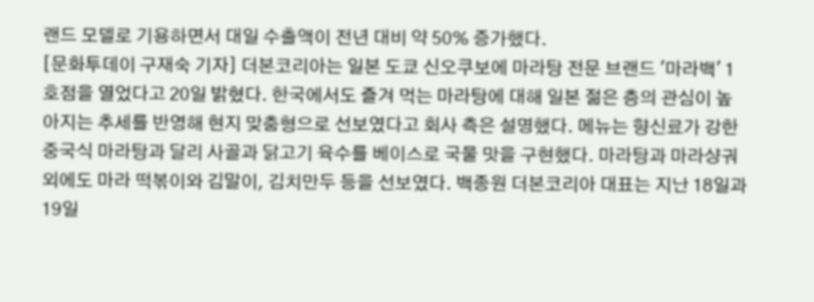랜드 모델로 기용하면서 대일 수출액이 전년 대비 약 50% 증가했다.
[문화투데이 구재숙 기자] 더본코리아는 일본 도쿄 신오쿠보에 마라탕 전문 브랜드 '마라백' 1호점을 열었다고 20일 밝혔다. 한국에서도 즐겨 먹는 마라탕에 대해 일본 젊은 층의 관심이 높아지는 추세를 반영해 현지 맞춤형으로 선보였다고 회사 측은 설명했다. 메뉴는 향신료가 강한 중국식 마라탕과 달리 사골과 닭고기 육수를 베이스로 국물 맛을 구현했다. 마라탕과 마라샹궈 외에도 마라 떡볶이와 김말이, 김치만두 등을 선보였다. 백종원 더본코리아 대표는 지난 18일과 19일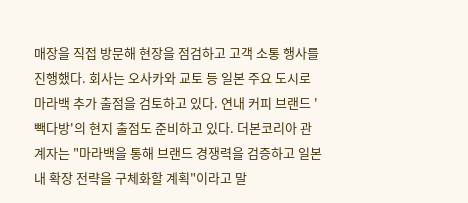매장을 직접 방문해 현장을 점검하고 고객 소통 행사를 진행했다. 회사는 오사카와 교토 등 일본 주요 도시로 마라백 추가 출점을 검토하고 있다. 연내 커피 브랜드 '빽다방'의 현지 출점도 준비하고 있다. 더본코리아 관계자는 "마라백을 통해 브랜드 경쟁력을 검증하고 일본 내 확장 전략을 구체화할 계획"이라고 말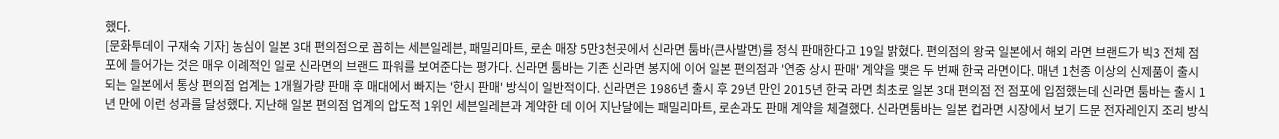했다.
[문화투데이 구재숙 기자] 농심이 일본 3대 편의점으로 꼽히는 세븐일레븐, 패밀리마트, 로손 매장 5만3천곳에서 신라면 툼바(큰사발면)를 정식 판매한다고 19일 밝혔다. 편의점의 왕국 일본에서 해외 라면 브랜드가 빅3 전체 점포에 들어가는 것은 매우 이례적인 일로 신라면의 브랜드 파워를 보여준다는 평가다. 신라면 툼바는 기존 신라면 봉지에 이어 일본 편의점과 '연중 상시 판매' 계약을 맺은 두 번째 한국 라면이다. 매년 1천종 이상의 신제품이 출시되는 일본에서 통상 편의점 업계는 1개월가량 판매 후 매대에서 빠지는 '한시 판매' 방식이 일반적이다. 신라면은 1986년 출시 후 29년 만인 2015년 한국 라면 최초로 일본 3대 편의점 전 점포에 입점했는데 신라면 툼바는 출시 1년 만에 이런 성과를 달성했다. 지난해 일본 편의점 업계의 압도적 1위인 세븐일레븐과 계약한 데 이어 지난달에는 패밀리마트, 로손과도 판매 계약을 체결했다. 신라면툼바는 일본 컵라면 시장에서 보기 드문 전자레인지 조리 방식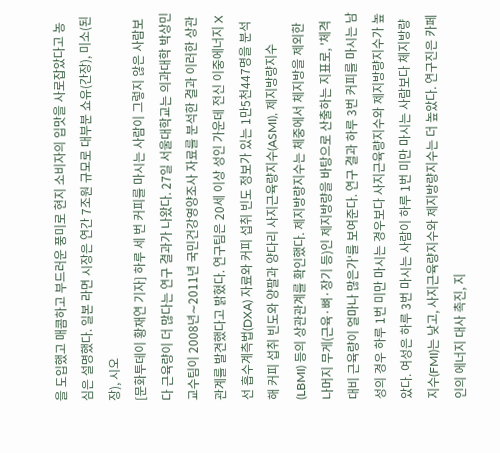을 도입했고 매콤하고 부드러운 풍미로 현지 소비자의 입맛을 사로잡았다고 농심은 설명했다. 일본 라면 시장은 연간 7조원 규모로 대부분 쇼유(간장), 미소(된장), 시오
[문화투데이 황재연 기자] 하루 세 번 커피를 마시는 사람이 그렇지 않은 사람보다 근육량이 더 많다는 연구 결과가 나왔다. 27일 서울대학교는 의과대학 박상민 교수팀이 2008년∼2011년 국민건강영양조사 자료를 분석한 결과 이러한 상관관계를 발견했다고 밝혔다. 연구팀은 20세 이상 성인 가운데 전신 이중에너지 X선 흡수계측법(DXA) 자료와 커피 섭취 빈도 정보가 있는 1만5천447명을 분석해 커피 섭취 빈도와 양팔과 양다리 사지근육량지수(ASMI), 제지방량지수(LBMI) 등의 상관관계를 확인했다. 제지방량지수는 체중에서 체지방을 제외한 나머지 무게(근육·뼈·장기 등)인 제지방량을 바탕으로 산출하는 지표로, '체격 대비 근육량이 얼마나 많은가'를 보여준다. 연구 결과 하루 3번 커피를 마시는 남성의 경우 하루 1번 미만 마시는 경우보다 사지근육량지수와 제지방량지수가 높았다. 여성은 하루 3번 마시는 사람이 하루 1번 미만 마시는 사람보다 체지방량지수(FMI)는 낮고, 사지근육량지수와 제지방량지수는 더 높았다. 연구진은 카페인의 에너지 대사 촉진, 지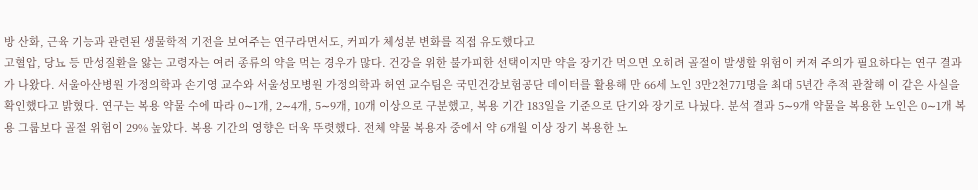방 산화, 근육 기능과 관련된 생물학적 기전을 보여주는 연구라면서도, 커피가 체성분 변화를 직접 유도했다고
고혈압, 당뇨 등 만성질환을 앓는 고령자는 여러 종류의 약을 먹는 경우가 많다. 건강을 위한 불가피한 선택이지만 약을 장기간 먹으면 오히려 골절이 발생할 위험이 커져 주의가 필요하다는 연구 결과가 나왔다. 서울아산병원 가정의학과 손기영 교수와 서울성모병원 가정의학과 허연 교수팀은 국민건강보험공단 데이터를 활용해 만 66세 노인 3만2천771명을 최대 5년간 추적 관찰해 이 같은 사실을 확인했다고 밝혔다. 연구는 복용 약물 수에 따라 0∼1개, 2∼4개, 5∼9개, 10개 이상으로 구분했고, 복용 기간 183일을 기준으로 단기와 장기로 나눴다. 분석 결과 5∼9개 약물을 복용한 노인은 0∼1개 복용 그룹보다 골절 위험이 29% 높았다. 복용 기간의 영향은 더욱 뚜렷했다. 전체 약물 복용자 중에서 약 6개월 이상 장기 복용한 노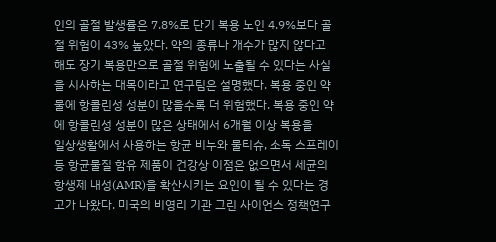인의 골절 발생률은 7.8%로 단기 복용 노인 4.9%보다 골절 위험이 43% 높았다. 약의 종류나 개수가 많지 않다고 해도 장기 복용만으로 골절 위험에 노출될 수 있다는 사실을 시사하는 대목이라고 연구팀은 설명했다. 복용 중인 약물에 항콜린성 성분이 많을수록 더 위험했다. 복용 중인 약에 항콜린성 성분이 많은 상태에서 6개월 이상 복용을
일상생활에서 사용하는 항균 비누와 물티슈, 소독 스프레이 등 항균물질 함유 제품이 건강상 이점은 없으면서 세균의 항생제 내성(AMR)을 확산시키는 요인이 될 수 있다는 경고가 나왔다. 미국의 비영리 기관 그린 사이언스 정책연구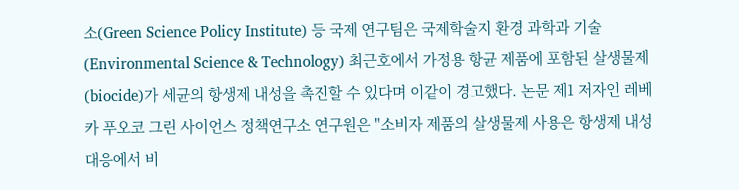소(Green Science Policy Institute) 등 국제 연구팀은 국제학술지 환경 과학과 기술(Environmental Science & Technology) 최근호에서 가정용 항균 제품에 포함된 살생물제(biocide)가 세균의 항생제 내성을 촉진할 수 있다며 이같이 경고했다. 논문 제1 저자인 레베카 푸오코 그린 사이언스 정책연구소 연구원은 "소비자 제품의 살생물제 사용은 항생제 내성 대응에서 비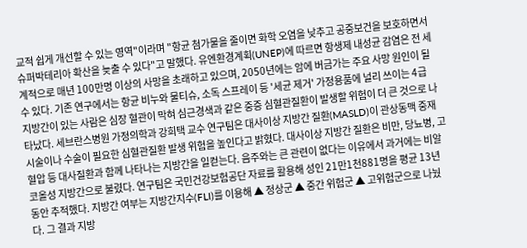교적 쉽게 개선할 수 있는 영역"이라며 "항균 첨가물을 줄이면 화학 오염을 낮추고 공중보건을 보호하면서 슈퍼박테리아 확산을 늦출 수 있다"고 말했다. 유엔환경계획(UNEP)에 따르면 항생제 내성균 감염은 전 세계적으로 매년 100만명 이상의 사망을 초래하고 있으며, 2050년에는 암에 버금가는 주요 사망 원인이 될 수 있다. 기존 연구에서는 항균 비누와 물티슈, 소독 스프레이 등 '세균 제거' 가정용품에 널리 쓰이는 4급
지방간이 있는 사람은 심장 혈관이 막혀 심근경색과 같은 중증 심혈관질환이 발생할 위험이 더 큰 것으로 나타났다. 세브란스병원 가정의학과 강희택 교수 연구팀은 대사이상 지방간 질환(MASLD)이 관상동맥 중재 시술이나 수술이 필요한 심혈관질환 발생 위험을 높인다고 밝혔다. 대사이상 지방간 질환은 비만, 당뇨병, 고혈압 등 대사질환과 함께 나타나는 지방간을 일컫는다. 음주와는 큰 관련이 없다는 이유에서 과거에는 비알코올성 지방간으로 불렸다. 연구팀은 국민건강보험공단 자료를 활용해 성인 21만1천881명을 평균 13년 동안 추적했다. 지방간 여부는 지방간지수(FLI)를 이용해 ▲ 정상군 ▲ 중간 위험군 ▲ 고위험군으로 나눴다. 그 결과 지방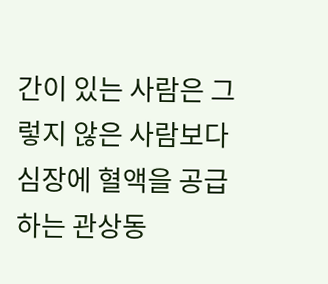간이 있는 사람은 그렇지 않은 사람보다 심장에 혈액을 공급하는 관상동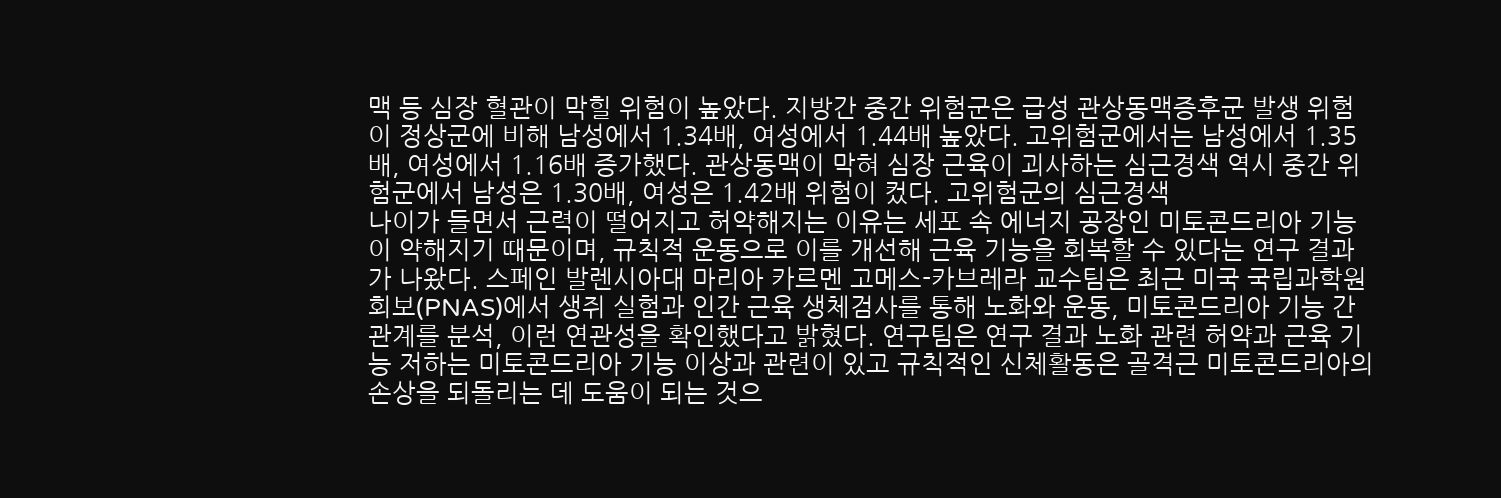맥 등 심장 혈관이 막힐 위험이 높았다. 지방간 중간 위험군은 급성 관상동맥증후군 발생 위험이 정상군에 비해 남성에서 1.34배, 여성에서 1.44배 높았다. 고위험군에서는 남성에서 1.35배, 여성에서 1.16배 증가했다. 관상동맥이 막혀 심장 근육이 괴사하는 심근경색 역시 중간 위험군에서 남성은 1.30배, 여성은 1.42배 위험이 컸다. 고위험군의 심근경색
나이가 들면서 근력이 떨어지고 허약해지는 이유는 세포 속 에너지 공장인 미토콘드리아 기능이 약해지기 때문이며, 규칙적 운동으로 이를 개선해 근육 기능을 회복할 수 있다는 연구 결과가 나왔다. 스페인 발렌시아대 마리아 카르멘 고메스-카브레라 교수팀은 최근 미국 국립과학원회보(PNAS)에서 생쥐 실험과 인간 근육 생체검사를 통해 노화와 운동, 미토콘드리아 기능 간 관계를 분석, 이런 연관성을 확인했다고 밝혔다. 연구팀은 연구 결과 노화 관련 허약과 근육 기능 저하는 미토콘드리아 기능 이상과 관련이 있고 규칙적인 신체활동은 골격근 미토콘드리아의 손상을 되돌리는 데 도움이 되는 것으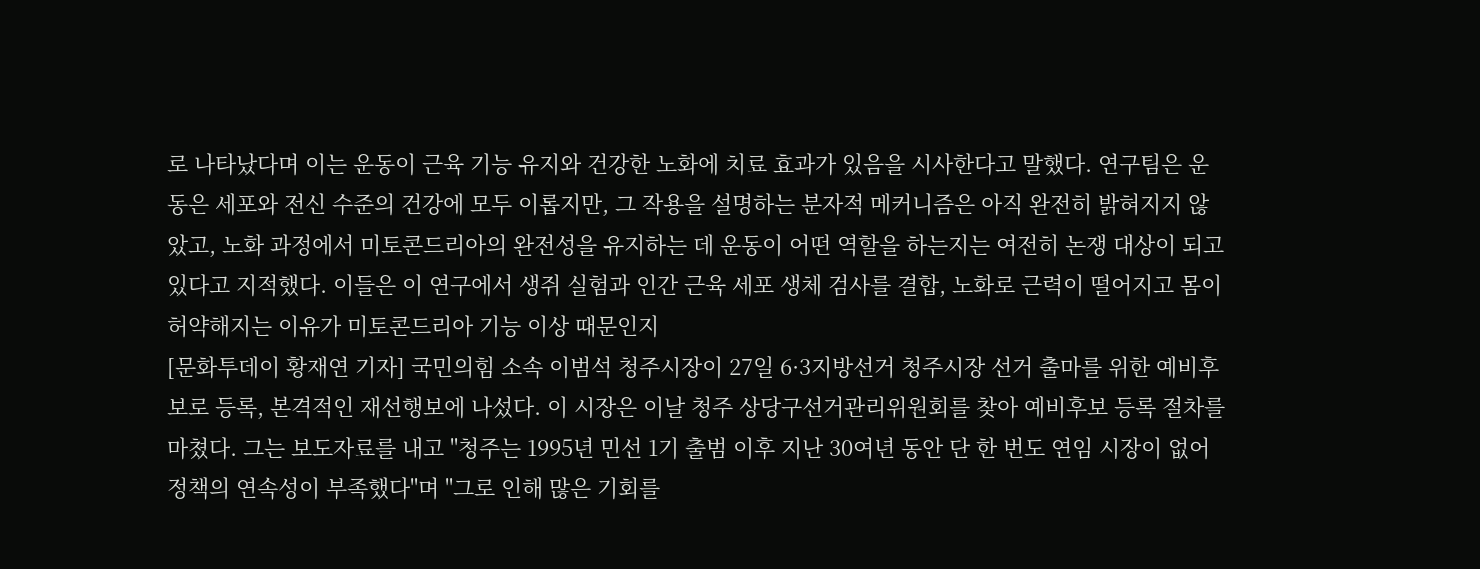로 나타났다며 이는 운동이 근육 기능 유지와 건강한 노화에 치료 효과가 있음을 시사한다고 말했다. 연구팀은 운동은 세포와 전신 수준의 건강에 모두 이롭지만, 그 작용을 설명하는 분자적 메커니즘은 아직 완전히 밝혀지지 않았고, 노화 과정에서 미토콘드리아의 완전성을 유지하는 데 운동이 어떤 역할을 하는지는 여전히 논쟁 대상이 되고 있다고 지적했다. 이들은 이 연구에서 생쥐 실험과 인간 근육 세포 생체 검사를 결합, 노화로 근력이 떨어지고 몸이 허약해지는 이유가 미토콘드리아 기능 이상 때문인지
[문화투데이 황재연 기자] 국민의힘 소속 이범석 청주시장이 27일 6·3지방선거 청주시장 선거 출마를 위한 예비후보로 등록, 본격적인 재선행보에 나섰다. 이 시장은 이날 청주 상당구선거관리위원회를 찾아 예비후보 등록 절차를 마쳤다. 그는 보도자료를 내고 "청주는 1995년 민선 1기 출범 이후 지난 30여년 동안 단 한 번도 연임 시장이 없어 정책의 연속성이 부족했다"며 "그로 인해 많은 기회를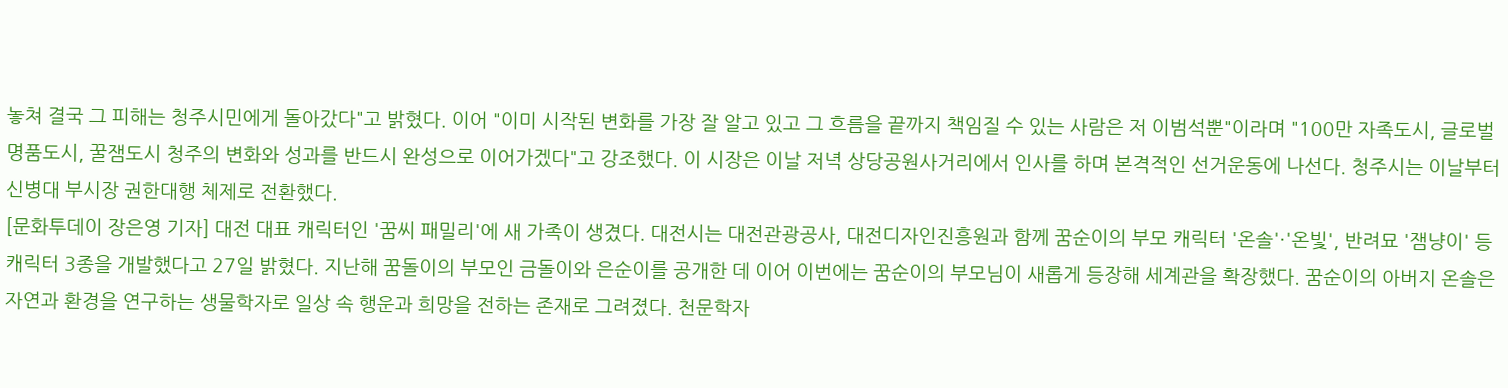놓쳐 결국 그 피해는 청주시민에게 돌아갔다"고 밝혔다. 이어 "이미 시작된 변화를 가장 잘 알고 있고 그 흐름을 끝까지 책임질 수 있는 사람은 저 이범석뿐"이라며 "100만 자족도시, 글로벌 명품도시, 꿀잼도시 청주의 변화와 성과를 반드시 완성으로 이어가겠다"고 강조했다. 이 시장은 이날 저녁 상당공원사거리에서 인사를 하며 본격적인 선거운동에 나선다. 청주시는 이날부터 신병대 부시장 권한대행 체제로 전환했다.
[문화투데이 장은영 기자] 대전 대표 캐릭터인 '꿈씨 패밀리'에 새 가족이 생겼다. 대전시는 대전관광공사, 대전디자인진흥원과 함께 꿈순이의 부모 캐릭터 '온솔'·'온빛', 반려묘 '잼냥이' 등 캐릭터 3종을 개발했다고 27일 밝혔다. 지난해 꿈돌이의 부모인 금돌이와 은순이를 공개한 데 이어 이번에는 꿈순이의 부모님이 새롭게 등장해 세계관을 확장했다. 꿈순이의 아버지 온솔은 자연과 환경을 연구하는 생물학자로 일상 속 행운과 희망을 전하는 존재로 그려졌다. 천문학자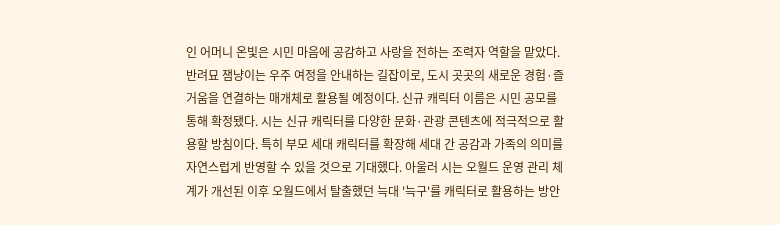인 어머니 온빛은 시민 마음에 공감하고 사랑을 전하는 조력자 역할을 맡았다. 반려묘 잼냥이는 우주 여정을 안내하는 길잡이로, 도시 곳곳의 새로운 경험·즐거움을 연결하는 매개체로 활용될 예정이다. 신규 캐릭터 이름은 시민 공모를 통해 확정됐다. 시는 신규 캐릭터를 다양한 문화·관광 콘텐츠에 적극적으로 활용할 방침이다. 특히 부모 세대 캐릭터를 확장해 세대 간 공감과 가족의 의미를 자연스럽게 반영할 수 있을 것으로 기대했다. 아울러 시는 오월드 운영 관리 체계가 개선된 이후 오월드에서 탈출했던 늑대 '늑구'를 캐릭터로 활용하는 방안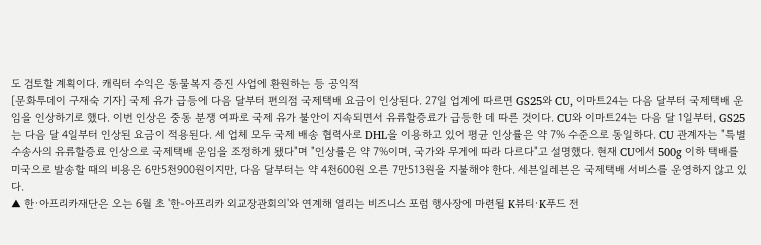도 검토할 계획이다. 캐릭터 수익은 동물복지 증진 사업에 환원하는 등 공익적
[문화투데이 구재숙 기자] 국제 유가 급등에 다음 달부터 편의점 국제택배 요금이 인상된다. 27일 업계에 따르면 GS25와 CU, 이마트24는 다음 달부터 국제택배 운임을 인상하기로 했다. 이번 인상은 중동 분쟁 여파로 국제 유가 불안이 지속되면서 유류할증료가 급등한 데 따른 것이다. CU와 이마트24는 다음 달 1일부터, GS25는 다음 달 4일부터 인상된 요금이 적용된다. 세 업체 모두 국제 배송 협력사로 DHL을 이용하고 있어 평균 인상률은 약 7% 수준으로 동일하다. CU 관계자는 "특별수송사의 유류할증료 인상으로 국제택배 운임을 조정하게 됐다"며 "인상률은 약 7%이며, 국가와 무게에 따라 다르다"고 설명했다. 현재 CU에서 500g 이하 택배를 미국으로 발송할 때의 비용은 6만5천900원이지만, 다음 달부터는 약 4천600원 오른 7만513원을 지불해야 한다. 세븐일레븐은 국제택배 서비스를 운영하지 않고 있다.
▲ 한·아프리카재단은 오는 6월 초 '한-아프리카 외교장관회의'와 연계해 열리는 비즈니스 포럼 행사장에 마련될 K뷰티·K푸드 전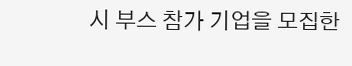시 부스 참가 기업을 모집한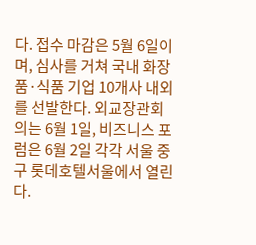다. 접수 마감은 5월 6일이며, 심사를 거쳐 국내 화장품·식품 기업 10개사 내외를 선발한다. 외교장관회의는 6월 1일, 비즈니스 포럼은 6월 2일 각각 서울 중구 롯데호텔서울에서 열린다.